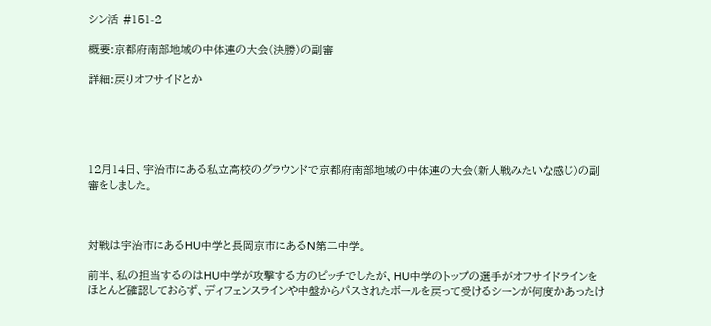シン活 #151-2

概要:京都府南部地域の中体連の大会(決勝)の副審

詳細:戻りオフサイドとか





12月14日、宇治市にある私立高校のグラウンドで京都府南部地域の中体連の大会(新人戦みたいな感じ)の副審をしました。



対戦は宇治市にあるHU中学と長岡京市にあるN第二中学。

前半、私の担当するのはHU中学が攻撃する方のピッチでしたが、HU中学のトップの選手がオフサイドラインをほとんど確認しておらず、ディフェンスラインや中盤からパスされたボールを戻って受けるシーンが何度かあったけ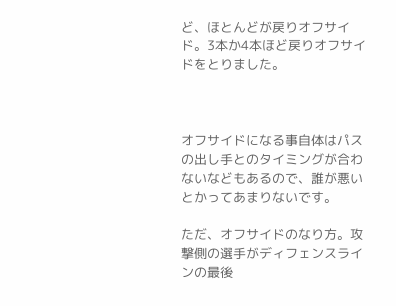ど、ほとんどが戻りオフサイド。3本か4本ほど戻りオフサイドをとりました。



オフサイドになる事自体はパスの出し手とのタイミングが合わないなどもあるので、誰が悪いとかってあまりないです。

ただ、オフサイドのなり方。攻撃側の選手がディフェンスラインの最後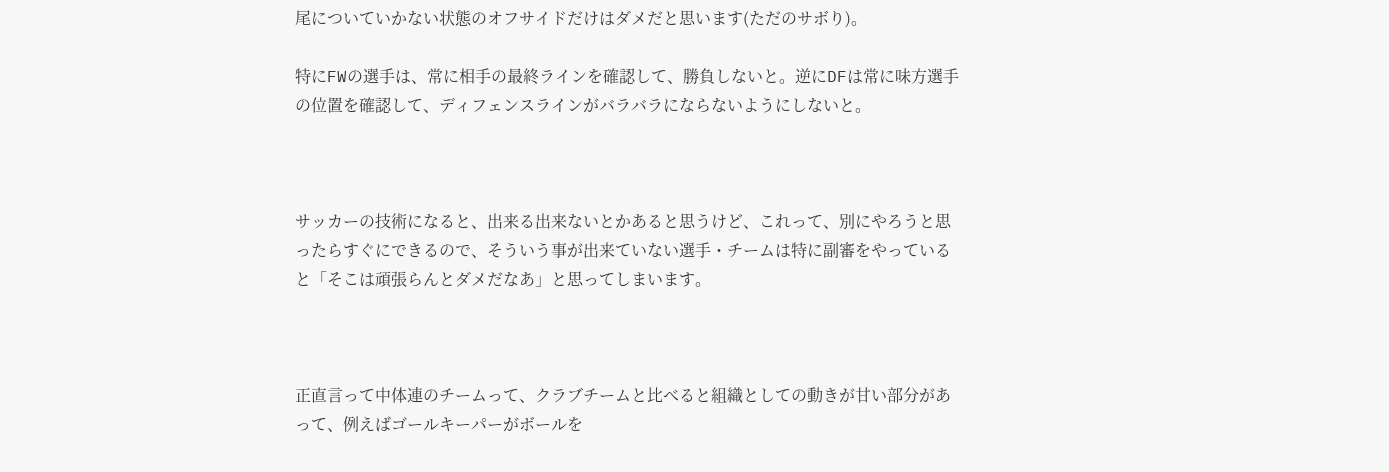尾についていかない状態のオフサイドだけはダメだと思います(ただのサボり)。

特にFWの選手は、常に相手の最終ラインを確認して、勝負しないと。逆にDFは常に味方選手の位置を確認して、ディフェンスラインがバラバラにならないようにしないと。



サッカーの技術になると、出来る出来ないとかあると思うけど、これって、別にやろうと思ったらすぐにできるので、そういう事が出来ていない選手・チームは特に副審をやっていると「そこは頑張らんとダメだなあ」と思ってしまいます。



正直言って中体連のチームって、クラブチームと比べると組織としての動きが甘い部分があって、例えばゴールキーパーがボールを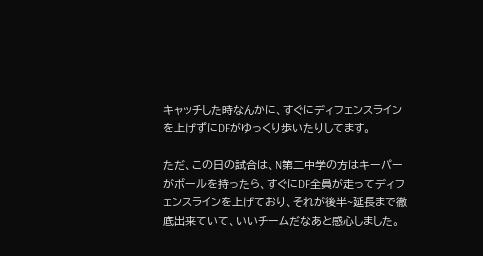キャッチした時なんかに、すぐにディフェンスラインを上げずにDFがゆっくり歩いたりしてます。

ただ、この日の試合は、N第二中学の方はキーパーがボールを持ったら、すぐにDF全員が走ってディフェンスラインを上げており、それが後半~延長まで徹底出来ていて、いいチームだなあと感心しました。